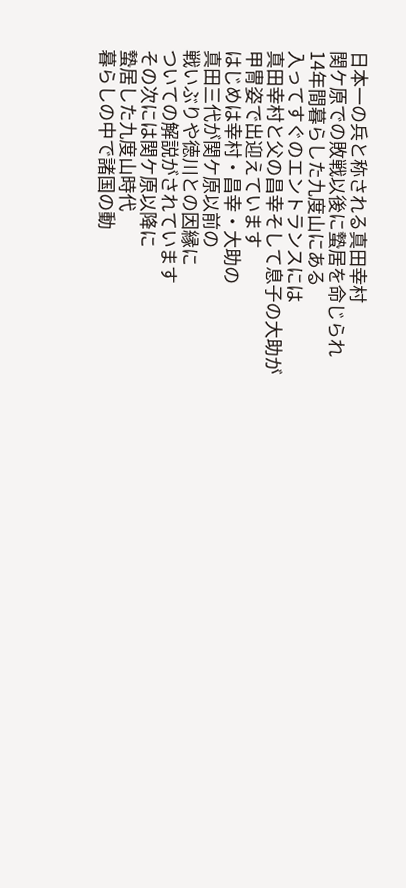日本一の兵と称される真田幸村
関ケ原での敗戦以後に蟄居を命じられ
14年間暮らした九度山にある
入ってすぐのエントランスには
真田幸村と父の昌幸そして息子の大助が
甲冑姿で出迎えています
はじめは幸村・昌幸・大助の
真田三代が関ケ原以前の
戦いぶりや徳川との因縁に
ついての解説がされています
その次には関ケ原以降に
蟄居した九度山時代
暮らしの中で諸国の動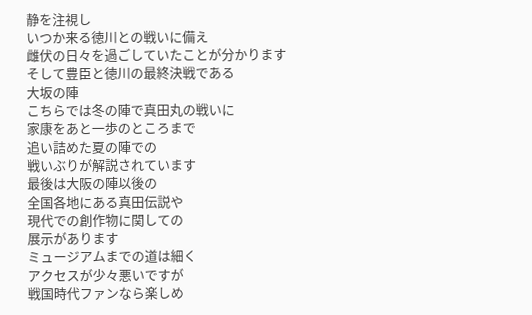静を注視し
いつか来る徳川との戦いに備え
雌伏の日々を過ごしていたことが分かります
そして豊臣と徳川の最終決戦である
大坂の陣
こちらでは冬の陣で真田丸の戦いに
家康をあと一歩のところまで
追い詰めた夏の陣での
戦いぶりが解説されています
最後は大阪の陣以後の
全国各地にある真田伝説や
現代での創作物に関しての
展示があります
ミュージアムまでの道は細く
アクセスが少々悪いですが
戦国時代ファンなら楽しめ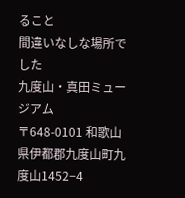ること
間違いなしな場所でした
九度山・真田ミュージアム
〒648-0101 和歌山県伊都郡九度山町九度山1452−4